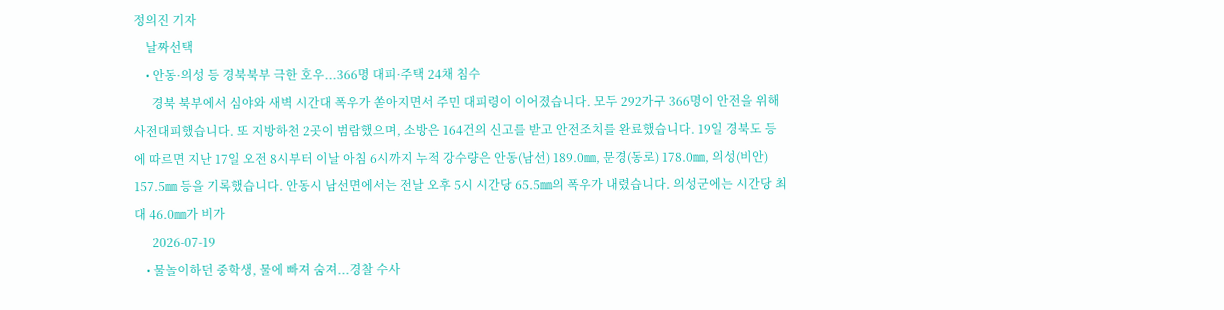정의진 기자
    날짜선택
    • 안동·의성 등 경북북부 극한 호우...366명 대피·주택 24채 침수
      경북 북부에서 심야와 새벽 시간대 폭우가 쏟아지면서 주민 대피령이 이어졌습니다. 모두 292가구 366명이 안전을 위해 사전대피했습니다. 또 지방하천 2곳이 범람했으며, 소방은 164건의 신고를 받고 안전조치를 완료했습니다. 19일 경북도 등에 따르면 지난 17일 오전 8시부터 이날 아침 6시까지 누적 강수량은 안동(남선) 189.0㎜, 문경(동로) 178.0㎜, 의성(비안) 157.5㎜ 등을 기록했습니다. 안동시 남선면에서는 전날 오후 5시 시간당 65.5㎜의 폭우가 내렸습니다. 의성군에는 시간당 최대 46.0㎜가 비가
      2026-07-19
    • 물놀이하던 중학생, 물에 빠져 숨져...경찰 수사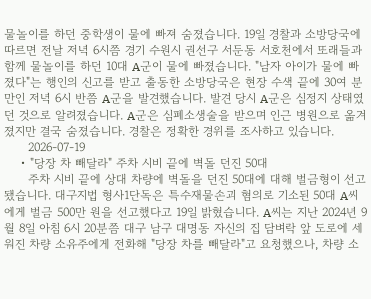물놀이를 하던 중학생이 물에 빠져 숨졌습니다. 19일 경찰과 소방당국에 따르면 전날 저녁 6시쯤 경기 수원시 권선구 서둔동 서호천에서 또래들과 함께 물놀이를 하던 10대 A군이 물에 빠졌습니다. "남자 아이가 물에 빠졌다"는 행인의 신고를 받고 출동한 소방당국은 현장 수색 끝에 30여 분만인 저녁 6시 반쯤 A군을 발견했습니다. 발견 당시 A군은 심정지 상태였던 것으로 알려졌습니다. A군은 심폐소생술을 받으며 인근 병원으로 옮겨졌지만 결국 숨졌습니다. 경찰은 정확한 경위를 조사하고 있습니다.
      2026-07-19
    • "당장 차 빼달라" 주차 시비 끝에 벽돌 던진 50대
      주차 시비 끝에 상대 차량에 벽돌을 던진 50대에 대해 벌금형이 선고됐습니다. 대구지법 형사1단독은 특수재물손괴 혐의로 기소된 50대 A씨에게 벌금 500만 원을 선고했다고 19일 밝혔습니다. A씨는 지난 2024년 9월 8일 아침 6시 20분쯤 대구 남구 대명동 자신의 집 담벼락 앞 도로에 세워진 차량 소유주에게 전화해 "당장 차를 빼달라"고 요청했으나, 차량 소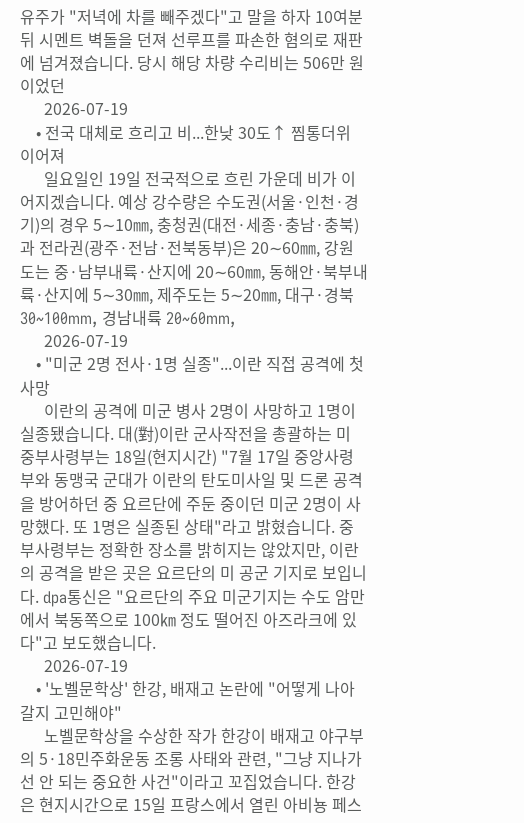유주가 "저녁에 차를 빼주겠다"고 말을 하자 10여분 뒤 시멘트 벽돌을 던져 선루프를 파손한 혐의로 재판에 넘겨졌습니다. 당시 해당 차량 수리비는 506만 원이었던
      2026-07-19
    • 전국 대체로 흐리고 비...한낮 30도↑ 찜통더위 이어져
      일요일인 19일 전국적으로 흐린 가운데 비가 이어지겠습니다. 예상 강수량은 수도권(서울·인천·경기)의 경우 5∼10㎜, 충청권(대전·세종·충남·충북)과 전라권(광주·전남·전북동부)은 20∼60㎜, 강원도는 중·남부내륙·산지에 20∼60㎜, 동해안·북부내륙·산지에 5∼30㎜, 제주도는 5∼20㎜, 대구·경북 30~100mm, 경남내륙 20~60mm,
      2026-07-19
    • "미군 2명 전사·1명 실종"...이란 직접 공격에 첫 사망
      이란의 공격에 미군 병사 2명이 사망하고 1명이 실종됐습니다. 대(對)이란 군사작전을 총괄하는 미 중부사령부는 18일(현지시간) "7월 17일 중앙사령부와 동맹국 군대가 이란의 탄도미사일 및 드론 공격을 방어하던 중 요르단에 주둔 중이던 미군 2명이 사망했다. 또 1명은 실종된 상태"라고 밝혔습니다. 중부사령부는 정확한 장소를 밝히지는 않았지만, 이란의 공격을 받은 곳은 요르단의 미 공군 기지로 보입니다. dpa통신은 "요르단의 주요 미군기지는 수도 암만에서 북동쪽으로 100㎞ 정도 떨어진 아즈라크에 있다"고 보도했습니다.
      2026-07-19
    • '노벨문학상' 한강, 배재고 논란에 "어떻게 나아갈지 고민해야"
      노벨문학상을 수상한 작가 한강이 배재고 야구부의 5·18민주화운동 조롱 사태와 관련, "그냥 지나가선 안 되는 중요한 사건"이라고 꼬집었습니다. 한강은 현지시간으로 15일 프랑스에서 열린 아비뇽 페스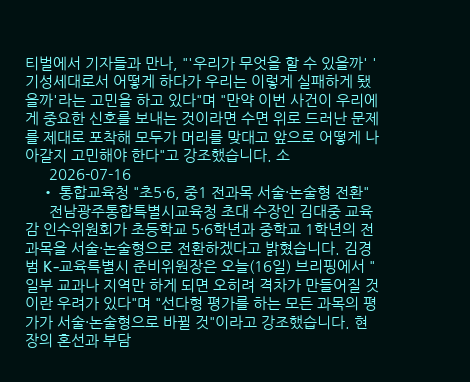티벌에서 기자들과 만나, "'우리가 무엇을 할 수 있을까' '기성세대로서 어떻게 하다가 우리는 이렇게 실패하게 됐을까'라는 고민을 하고 있다"며 "만약 이번 사건이 우리에게 중요한 신호를 보내는 것이라면 수면 위로 드러난 문제를 제대로 포착해 모두가 머리를 맞대고 앞으로 어떻게 나아갈지 고민해야 한다"고 강조했습니다. 소
      2026-07-16
    • 통합교육청 "초5·6, 중1 전과목 서술·논술형 전환"
      전남광주통합특별시교육청 초대 수장인 김대중 교육감 인수위원회가 초등학교 5·6학년과 중학교 1학년의 전과목을 서술·논술형으로 전환하겠다고 밝혔습니다. 김경범 K-교육특별시 준비위원장은 오늘(16일) 브리핑에서 "일부 교과나 지역만 하게 되면 오히려 격차가 만들어질 것이란 우려가 있다"며 "선다형 평가를 하는 모든 과목의 평가가 서술·논술형으로 바뀔 것"이라고 강조했습니다. 현장의 혼선과 부담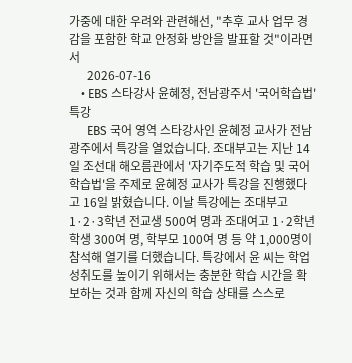가중에 대한 우려와 관련해선, "추후 교사 업무 경감을 포함한 학교 안정화 방안을 발표할 것"이라면서
      2026-07-16
    • EBS 스타강사 윤혜정, 전남광주서 '국어학습법' 특강
      EBS 국어 영역 스타강사인 윤혜정 교사가 전남광주에서 특강을 열었습니다. 조대부고는 지난 14일 조선대 해오름관에서 '자기주도적 학습 및 국어학습법'을 주제로 윤혜정 교사가 특강을 진행했다고 16일 밝혔습니다. 이날 특강에는 조대부고 1·2·3학년 전교생 500여 명과 조대여고 1·2학년 학생 300여 명, 학부모 100여 명 등 약 1,000명이 참석해 열기를 더했습니다. 특강에서 윤 씨는 학업 성취도를 높이기 위해서는 충분한 학습 시간을 확보하는 것과 함께 자신의 학습 상태를 스스로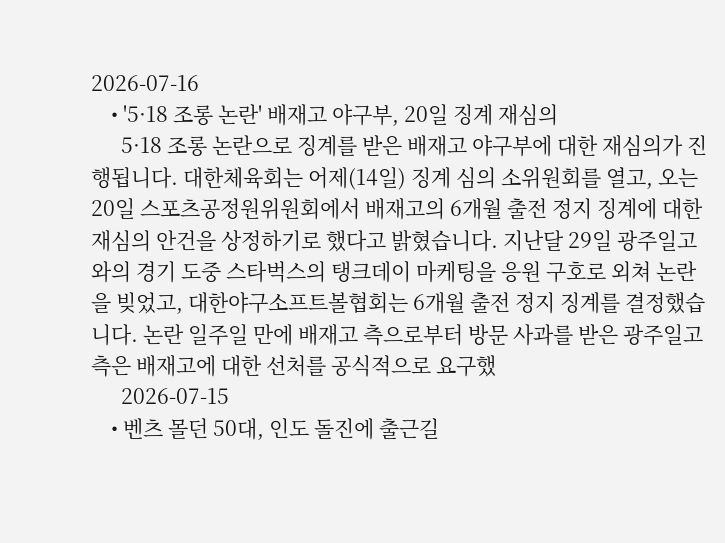2026-07-16
    • '5·18 조롱 논란' 배재고 야구부, 20일 징계 재심의
      5·18 조롱 논란으로 징계를 받은 배재고 야구부에 대한 재심의가 진행됩니다. 대한체육회는 어제(14일) 징계 심의 소위원회를 열고, 오는 20일 스포츠공정원위원회에서 배재고의 6개월 출전 정지 징계에 대한 재심의 안건을 상정하기로 했다고 밝혔습니다. 지난달 29일 광주일고와의 경기 도중 스타벅스의 탱크데이 마케팅을 응원 구호로 외쳐 논란을 빚었고, 대한야구소프트볼협회는 6개월 출전 정지 징계를 결정했습니다. 논란 일주일 만에 배재고 측으로부터 방문 사과를 받은 광주일고 측은 배재고에 대한 선처를 공식적으로 요구했
      2026-07-15
    • 벤츠 몰던 50대, 인도 돌진에 출근길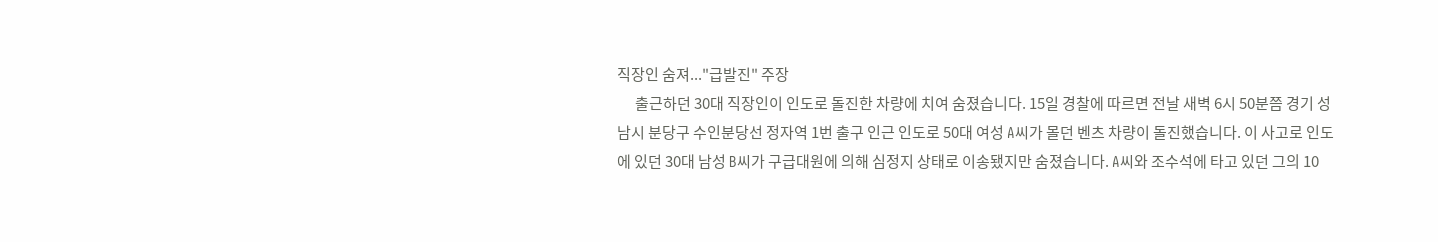직장인 숨져..."급발진" 주장
      출근하던 30대 직장인이 인도로 돌진한 차량에 치여 숨졌습니다. 15일 경찰에 따르면 전날 새벽 6시 50분쯤 경기 성남시 분당구 수인분당선 정자역 1번 출구 인근 인도로 50대 여성 A씨가 몰던 벤츠 차량이 돌진했습니다. 이 사고로 인도에 있던 30대 남성 B씨가 구급대원에 의해 심정지 상태로 이송됐지만 숨졌습니다. A씨와 조수석에 타고 있던 그의 10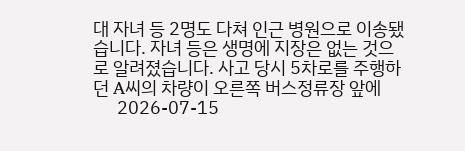대 자녀 등 2명도 다쳐 인근 병원으로 이송됐습니다. 자녀 등은 생명에 지장은 없는 것으로 알려졌습니다. 사고 당시 5차로를 주행하던 A씨의 차량이 오른쪽 버스정류장 앞에
      2026-07-15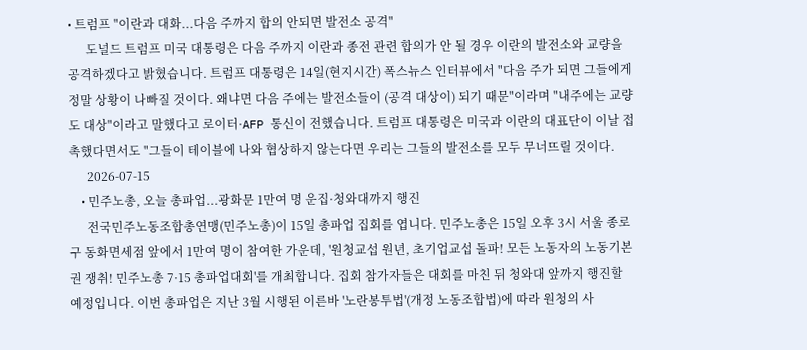• 트럼프 "이란과 대화...다음 주까지 합의 안되면 발전소 공격"
      도널드 트럼프 미국 대통령은 다음 주까지 이란과 종전 관련 합의가 안 될 경우 이란의 발전소와 교량을 공격하겠다고 밝혔습니다. 트럼프 대통령은 14일(현지시간) 폭스뉴스 인터뷰에서 "다음 주가 되면 그들에게 정말 상황이 나빠질 것이다. 왜냐면 다음 주에는 발전소들이 (공격 대상이) 되기 때문"이라며 "내주에는 교량도 대상"이라고 말했다고 로이터·AFP 통신이 전했습니다. 트럼프 대통령은 미국과 이란의 대표단이 이날 접촉했다면서도 "그들이 테이블에 나와 협상하지 않는다면 우리는 그들의 발전소를 모두 무너뜨릴 것이다.
      2026-07-15
    • 민주노총, 오늘 총파업...광화문 1만여 명 운집·청와대까지 행진
      전국민주노동조합총연맹(민주노총)이 15일 총파업 집회를 엽니다. 민주노총은 15일 오후 3시 서울 종로구 동화면세점 앞에서 1만여 명이 참여한 가운데, '원청교섭 원년, 초기업교섭 돌파! 모든 노동자의 노동기본권 쟁취! 민주노총 7·15 총파업대회'를 개최합니다. 집회 참가자들은 대회를 마친 뒤 청와대 앞까지 행진할 예정입니다. 이번 총파업은 지난 3월 시행된 이른바 '노란봉투법'(개정 노동조합법)에 따라 원청의 사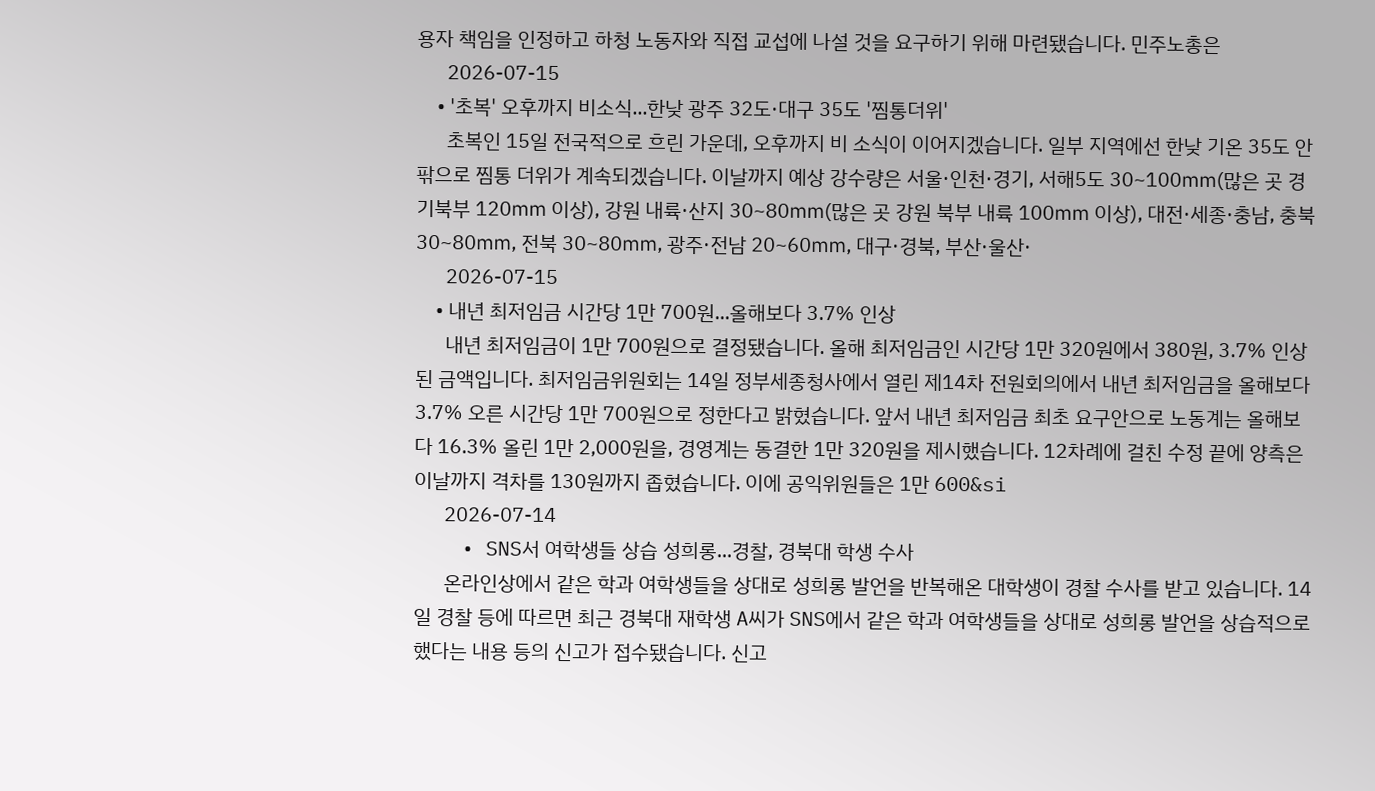용자 책임을 인정하고 하청 노동자와 직접 교섭에 나설 것을 요구하기 위해 마련됐습니다. 민주노총은
      2026-07-15
    • '초복' 오후까지 비소식...한낮 광주 32도·대구 35도 '찜통더위'
      초복인 15일 전국적으로 흐린 가운데, 오후까지 비 소식이 이어지겠습니다. 일부 지역에선 한낮 기온 35도 안팎으로 찜통 더위가 계속되겠습니다. 이날까지 예상 강수량은 서울·인천·경기, 서해5도 30~100㎜(많은 곳 경기북부 120㎜ 이상), 강원 내륙·산지 30~80㎜(많은 곳 강원 북부 내륙 100㎜ 이상), 대전·세종·충남, 충북 30~80㎜, 전북 30~80㎜, 광주·전남 20~60㎜, 대구·경북, 부산·울산·
      2026-07-15
    • 내년 최저임금 시간당 1만 700원...올해보다 3.7% 인상
      내년 최저임금이 1만 700원으로 결정됐습니다. 올해 최저임금인 시간당 1만 320원에서 380원, 3.7% 인상된 금액입니다. 최저임금위원회는 14일 정부세종청사에서 열린 제14차 전원회의에서 내년 최저임금을 올해보다 3.7% 오른 시간당 1만 700원으로 정한다고 밝혔습니다. 앞서 내년 최저임금 최초 요구안으로 노동계는 올해보다 16.3% 올린 1만 2,000원을, 경영계는 동결한 1만 320원을 제시했습니다. 12차례에 걸친 수정 끝에 양측은 이날까지 격차를 130원까지 좁혔습니다. 이에 공익위원들은 1만 600&si
      2026-07-14
    • SNS서 여학생들 상습 성희롱...경찰, 경북대 학생 수사
      온라인상에서 같은 학과 여학생들을 상대로 성희롱 발언을 반복해온 대학생이 경찰 수사를 받고 있습니다. 14일 경찰 등에 따르면 최근 경북대 재학생 A씨가 SNS에서 같은 학과 여학생들을 상대로 성희롱 발언을 상습적으로 했다는 내용 등의 신고가 접수됐습니다. 신고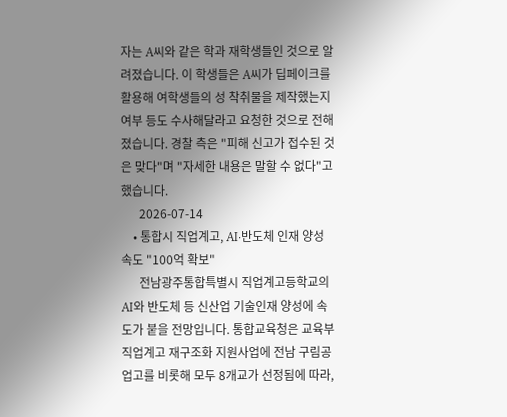자는 A씨와 같은 학과 재학생들인 것으로 알려졌습니다. 이 학생들은 A씨가 딥페이크를 활용해 여학생들의 성 착취물을 제작했는지 여부 등도 수사해달라고 요청한 것으로 전해졌습니다. 경찰 측은 "피해 신고가 접수된 것은 맞다"며 "자세한 내용은 말할 수 없다"고 했습니다.
      2026-07-14
    • 통합시 직업계고, AI·반도체 인재 양성 속도 "100억 확보"
      전남광주통합특별시 직업계고등학교의 AI와 반도체 등 신산업 기술인재 양성에 속도가 붙을 전망입니다. 통합교육청은 교육부 직업계고 재구조화 지원사업에 전남 구림공업고를 비롯해 모두 8개교가 선정됨에 따라,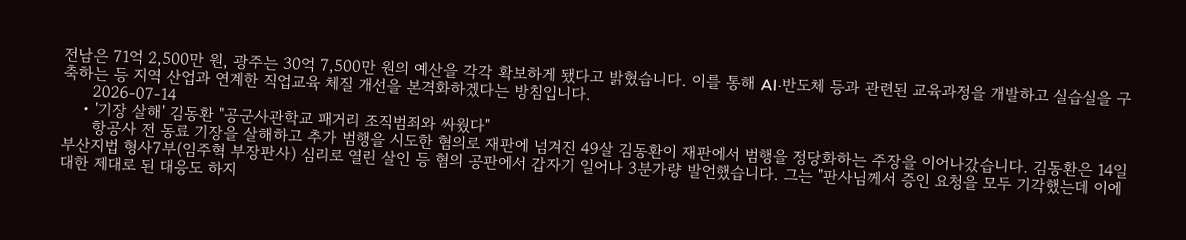전남은 71억 2,500만 원, 광주는 30억 7,500만 원의 예산을 각각 확보하게 됐다고 밝혔습니다. 이를 통해 AI·반도체 등과 관련된 교육과정을 개발하고 실습실을 구축하는 등 지역 산업과 연계한 직업교육 체질 개선을 본격화하겠다는 방침입니다.
      2026-07-14
    • '기장 살해' 김동환 "공군사관학교 패거리 조직범죄와 싸웠다"
      항공사 전 동료 기장을 살해하고 추가 범행을 시도한 혐의로 재판에 넘겨진 49살 김동환이 재판에서 범행을 정당화하는 주장을 이어나갔습니다. 김동환은 14일 부산지법 형사7부(임주혁 부장판사) 심리로 열린 살인 등 혐의 공판에서 갑자기 일어나 3분가량 발언했습니다. 그는 "판사님께서 증인 요청을 모두 기각했는데 이에 대한 제대로 된 대응도 하지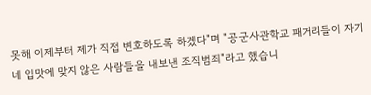못해 이제부터 제가 직접 변호하도록 하겠다"며 "공군사관학교 패거리들이 자기네 입맛에 맞지 않은 사람들을 내보낸 조직범죄"라고 했습니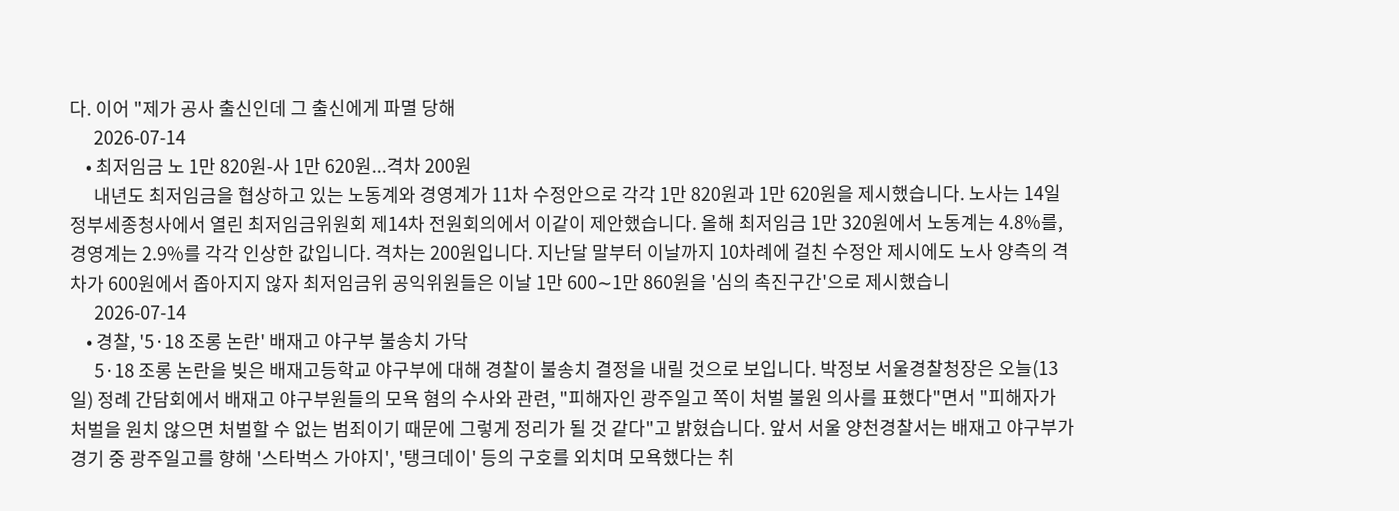다. 이어 "제가 공사 출신인데 그 출신에게 파멸 당해
      2026-07-14
    • 최저임금 노 1만 820원-사 1만 620원...격차 200원
      내년도 최저임금을 협상하고 있는 노동계와 경영계가 11차 수정안으로 각각 1만 820원과 1만 620원을 제시했습니다. 노사는 14일 정부세종청사에서 열린 최저임금위원회 제14차 전원회의에서 이같이 제안했습니다. 올해 최저임금 1만 320원에서 노동계는 4.8%를, 경영계는 2.9%를 각각 인상한 값입니다. 격차는 200원입니다. 지난달 말부터 이날까지 10차례에 걸친 수정안 제시에도 노사 양측의 격차가 600원에서 좁아지지 않자 최저임금위 공익위원들은 이날 1만 600∼1만 860원을 '심의 촉진구간'으로 제시했습니
      2026-07-14
    • 경찰, '5·18 조롱 논란' 배재고 야구부 불송치 가닥
      5·18 조롱 논란을 빚은 배재고등학교 야구부에 대해 경찰이 불송치 결정을 내릴 것으로 보입니다. 박정보 서울경찰청장은 오늘(13일) 정례 간담회에서 배재고 야구부원들의 모욕 혐의 수사와 관련, "피해자인 광주일고 쪽이 처벌 불원 의사를 표했다"면서 "피해자가 처벌을 원치 않으면 처벌할 수 없는 범죄이기 때문에 그렇게 정리가 될 것 같다"고 밝혔습니다. 앞서 서울 양천경찰서는 배재고 야구부가 경기 중 광주일고를 향해 '스타벅스 가야지', '탱크데이' 등의 구호를 외치며 모욕했다는 취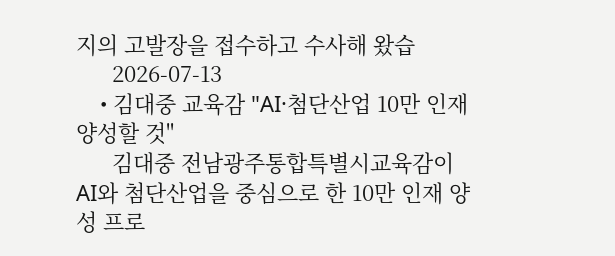지의 고발장을 접수하고 수사해 왔습
      2026-07-13
    • 김대중 교육감 "AI·첨단산업 10만 인재 양성할 것"
      김대중 전남광주통합특별시교육감이 AI와 첨단산업을 중심으로 한 10만 인재 양성 프로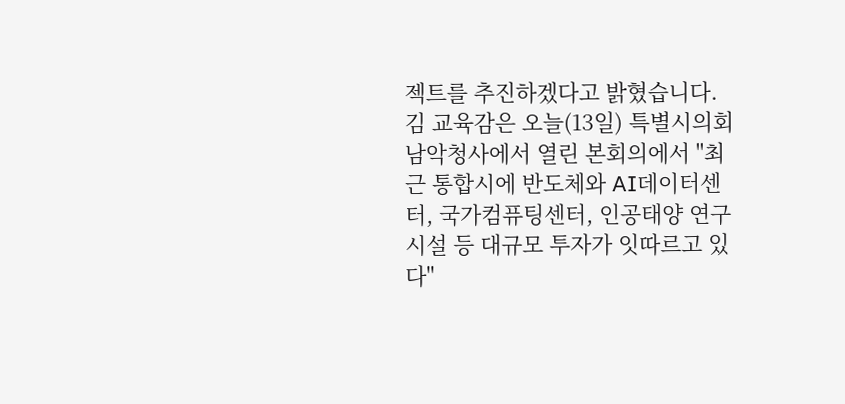젝트를 추진하겠다고 밝혔습니다. 김 교육감은 오늘(13일) 특별시의회 남악청사에서 열린 본회의에서 "최근 통합시에 반도체와 AI데이터센터, 국가컴퓨팅센터, 인공태양 연구시설 등 대규모 투자가 잇따르고 있다"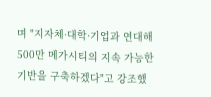며 "지자체·대학·기업과 연대해 500만 메가시티의 지속 가능한 기반을 구축하겠다"고 강조했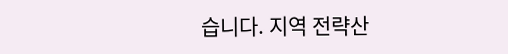습니다. 지역 전략산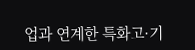업과 연계한 특화고·기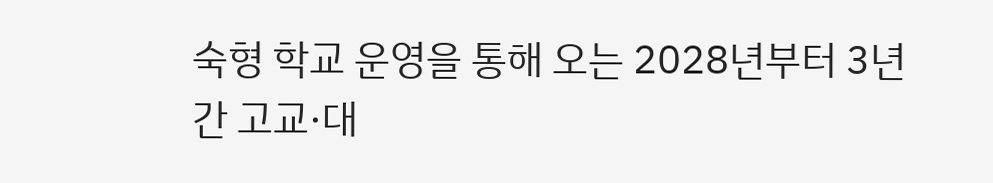숙형 학교 운영을 통해 오는 2028년부터 3년간 고교·대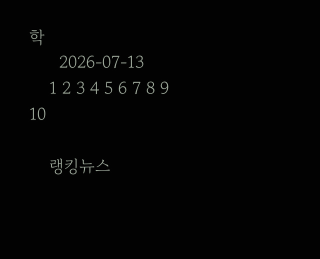학
      2026-07-13
    1 2 3 4 5 6 7 8 9 10

    랭킹뉴스